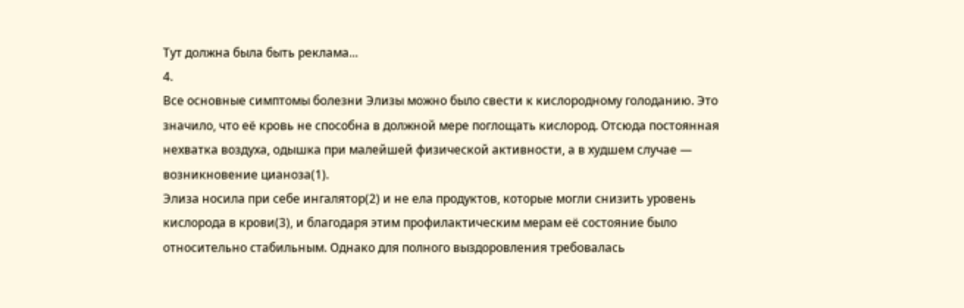Тут должна была быть реклама...
4.
Все основные симптомы болезни Элизы можно было свести к кислородному голоданию. Это значило, что её кровь не способна в должной мере поглощать кислород. Отсюда постоянная нехватка воздуха, одышка при малейшей физической активности, а в худшем случае — возникновение цианоза(1).
Элиза носила при себе ингалятор(2) и не ела продуктов, которые могли снизить уровень кислорода в крови(3), и благодаря этим профилактическим мерам её состояние было относительно стабильным. Однако для полного выздоровления требовалась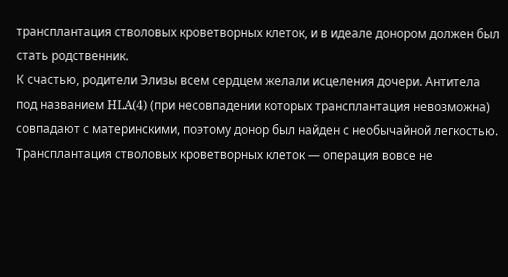трансплантация стволовых кроветворных клеток, и в идеале донором должен был стать родственник.
К счастью, родители Элизы всем сердцем желали исцеления дочери. Антитела под названием HLA(4) (при несовпадении которых трансплантация невозможна) совпадают с материнскими, поэтому донор был найден с необычайной легкостью.
Трансплантация стволовых кроветворных клеток — операция вовсе не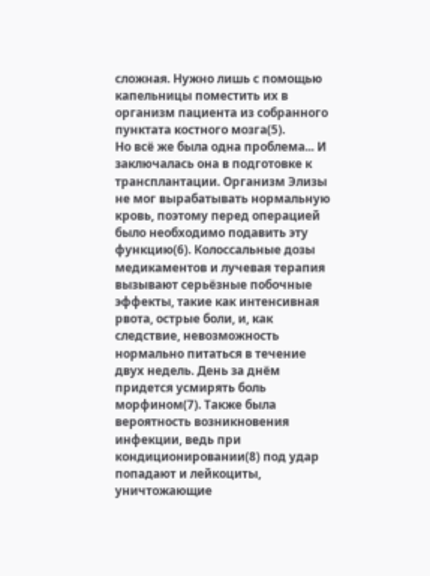сложная. Нужно лишь с помощью капельницы поместить их в организм пациента из собранного пунктата костного мозга(5).
Но всё же была одна проблема... И заключалась она в подготовке к трансплантации. Организм Элизы не мог вырабатывать нормальную кровь, поэтому перед операцией было необходимо подавить эту функцию(6). Колоссальные дозы медикаментов и лучевая терапия вызывают серьёзные побочные эффекты, такие как интенсивная рвота, острые боли, и, как следствие, невозможность нормально питаться в течение двух недель. День за днём придется усмирять боль морфином(7). Также была вероятность возникновения инфекции, ведь при кондиционировании(8) под удар попадают и лейкоциты, уничтожающие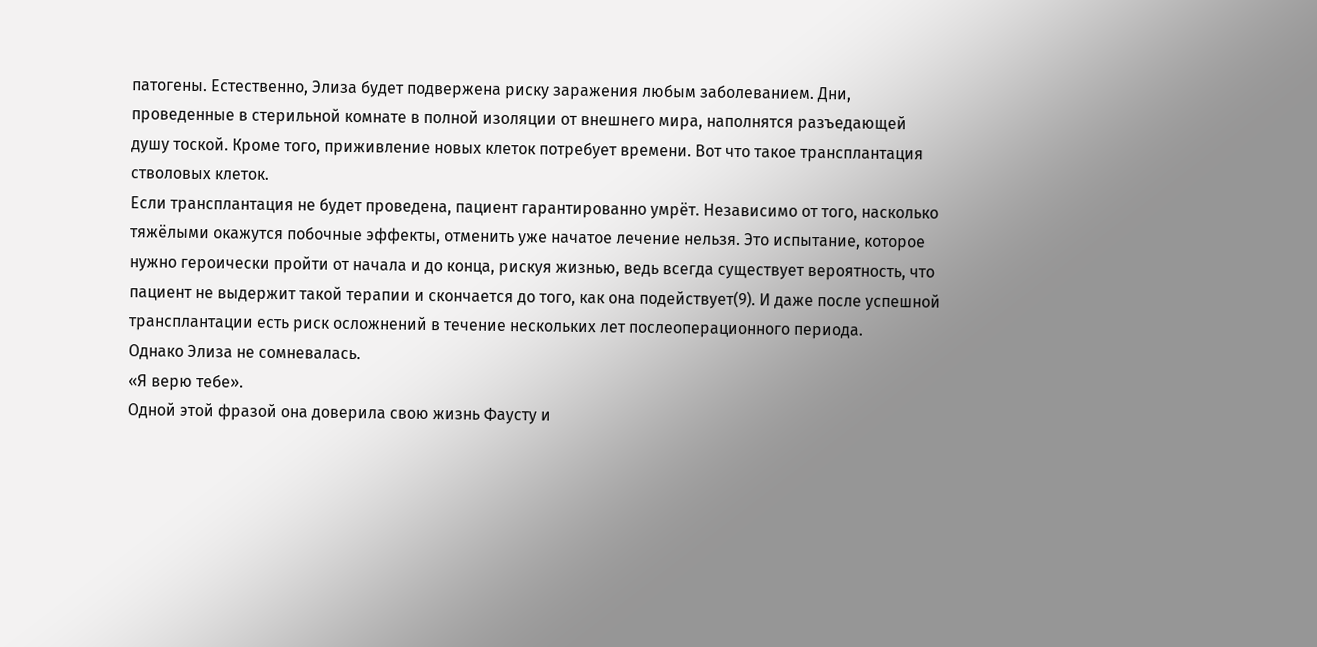патогены. Естественно, Элиза будет подвержена риску заражения любым заболеванием. Дни, проведенные в стерильной комнате в полной изоляции от внешнего мира, наполнятся разъедающей душу тоской. Кроме того, приживление новых клеток потребует времени. Вот что такое трансплантация стволовых клеток.
Если трансплантация не будет проведена, пациент гарантированно умрёт. Независимо от того, насколько тяжёлыми окажутся побочные эффекты, отменить уже начатое лечение нельзя. Это испытание, которое нужно героически пройти от начала и до конца, рискуя жизнью, ведь всегда существует вероятность, что пациент не выдержит такой терапии и скончается до того, как она подействует(9). И даже после успешной трансплантации есть риск осложнений в течение нескольких лет послеоперационного периода.
Однако Элиза не сомневалась.
«Я верю тебе».
Одной этой фразой она доверила свою жизнь Фаусту и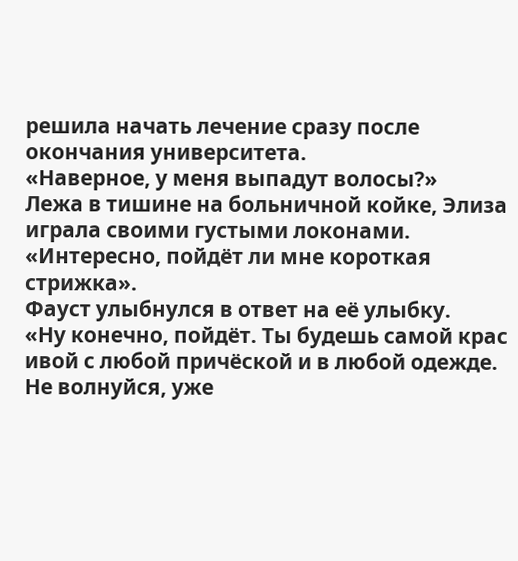решила начать лечение сразу после окончания университета.
«Наверное, у меня выпадут волосы?»
Лежа в тишине на больничной койке, Элиза играла своими густыми локонами.
«Интересно, пойдёт ли мне короткая стрижка».
Фауст улыбнулся в ответ на её улыбку.
«Ну конечно, пойдёт. Ты будешь самой крас ивой с любой причёской и в любой одежде. Не волнуйся, уже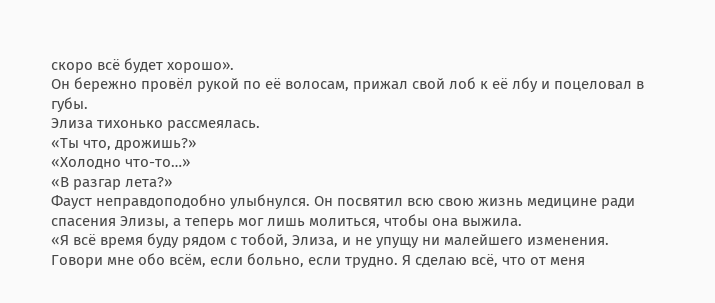скоро всё будет хорошо».
Он бережно провёл рукой по её волосам, прижал свой лоб к её лбу и поцеловал в губы.
Элиза тихонько рассмеялась.
«Ты что, дрожишь?»
«Холодно что-то…»
«В разгар лета?»
Фауст неправдоподобно улыбнулся. Он посвятил всю свою жизнь медицине ради спасения Элизы, а теперь мог лишь молиться, чтобы она выжила.
«Я всё время буду рядом с тобой, Элиза, и не упущу ни малейшего изменения. Говори мне обо всём, если больно, если трудно. Я сделаю всё, что от меня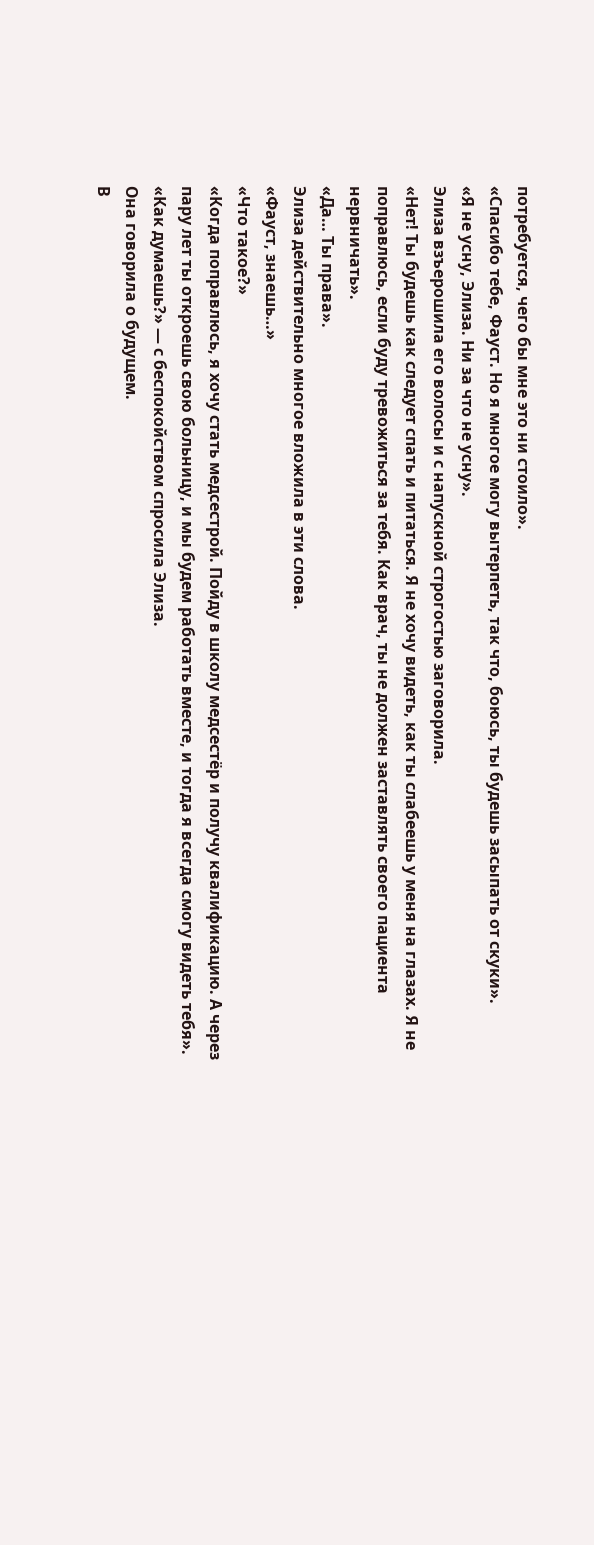потребуется, чего бы мне это ни стоило».
«Спасибо тебе, Фауст. Но я многое могу вытерпеть, так что, боюсь, ты будешь засыпать от скуки».
«Я не усну, Элиза. Ни за что не усну».
Элиза взъерошила его волосы и с напускной строгостью заговорила.
«Нет! Ты будешь как следует спать и питаться. Я не хочу видеть, как ты слабеешь у меня на глазах. Я не поправлюсь, если буду тревожиться за тебя. Как врач, ты не должен заставлять своего пациента нервничать».
«Да… Ты права».
Элиза действительно многое вложила в эти слова.
«Фауст, знаешь…»
«Что такое?»
«Когда поправлюсь, я хочу стать медсестрой. Пойду в школу медсестёр и получу квалификацию. А через пару лет ты откроешь свою больницу, и мы будем работать вместе, и тогда я всегда смогу видеть тебя».
«Как думаешь?» — с беспокойством спросила Элиза.
Она говорила о будущем.
В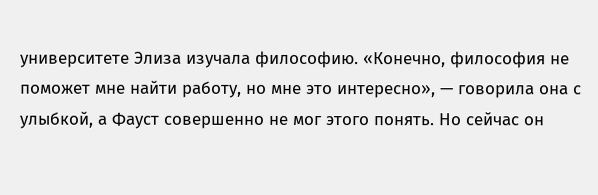университете Элиза изучала философию. «Конечно, философия не поможет мне найти работу, но мне это интересно», — говорила она с улыбкой, а Фауст совершенно не мог этого понять. Но сейчас он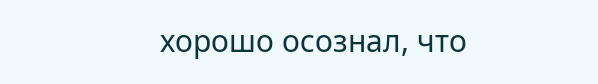хорошо осознал, что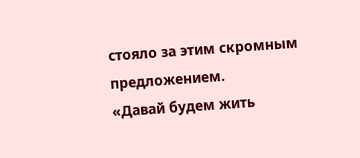стояло за этим скромным предложением.
«Давай будем жить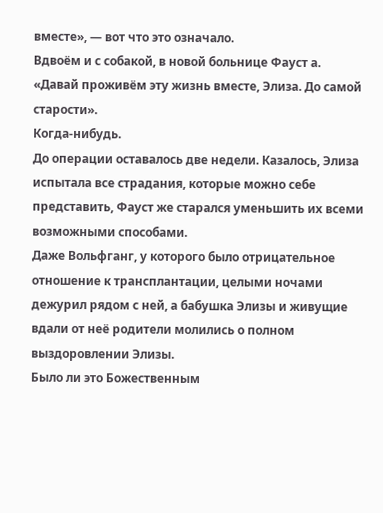вместе», — вот что это означало.
Вдвоём и с собакой, в новой больнице Фауст а.
«Давай проживём эту жизнь вместе, Элиза. До самой старости».
Когда-нибудь.
До операции оставалось две недели. Казалось, Элиза испытала все страдания, которые можно себе представить, Фауст же старался уменьшить их всеми возможными способами.
Даже Вольфганг, у которого было отрицательное отношение к трансплантации, целыми ночами дежурил рядом с ней, а бабушка Элизы и живущие вдали от неё родители молились о полном выздоровлении Элизы.
Было ли это Божественным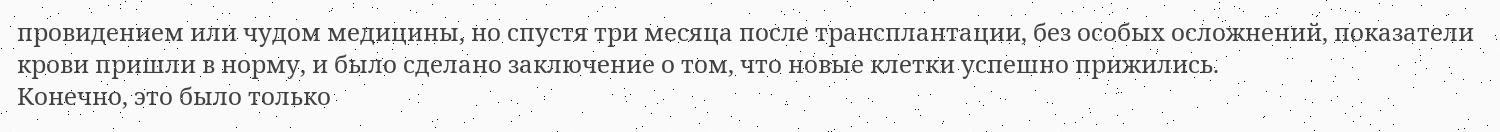провидением или чудом медицины, но спустя три месяца после трансплантации, без особых осложнений, показатели крови пришли в норму, и было сделано заключение о том, что новые клетки успешно прижились.
Конечно, это было только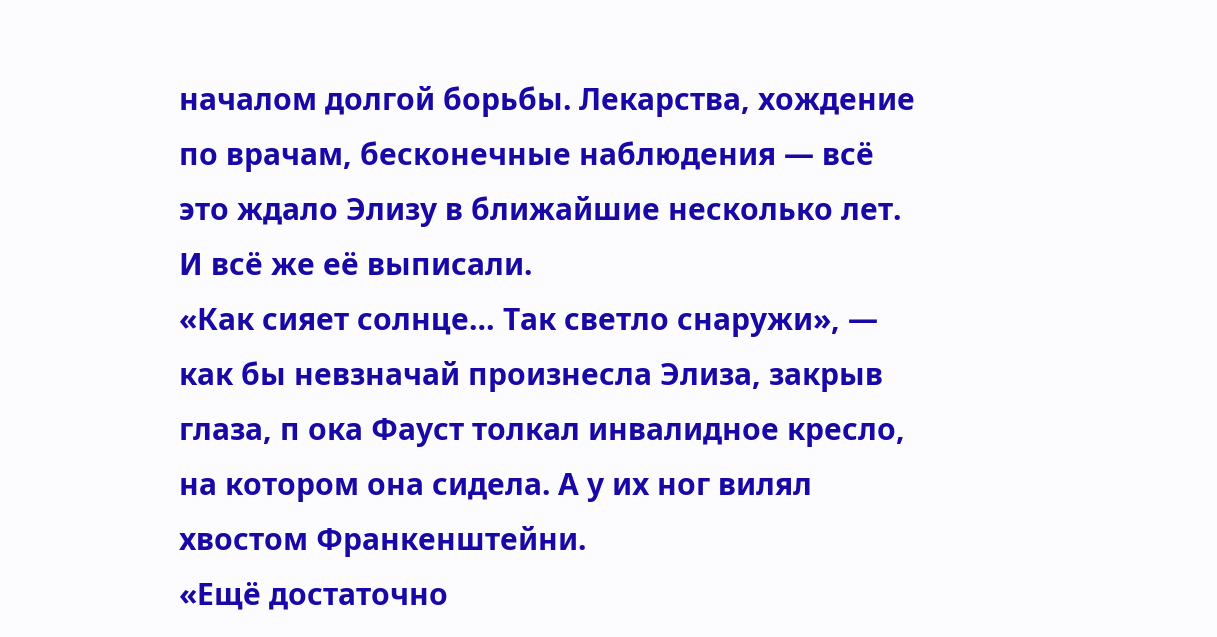началом долгой борьбы. Лекарства, хождение по врачам, бесконечные наблюдения — всё это ждало Элизу в ближайшие несколько лет. И всё же её выписали.
«Как сияет солнце… Так светло снаружи», — как бы невзначай произнесла Элиза, закрыв глаза, п ока Фауст толкал инвалидное кресло, на котором она сидела. А у их ног вилял хвостом Франкенштейни.
«Ещё достаточно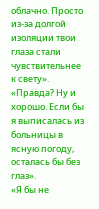облачно. Просто из-за долгой изоляции твои глаза стали чувствительнее к свету».
«Правда? Ну и хорошо. Если бы я выписалась из больницы в ясную погоду, осталась бы без глаз».
«Я бы не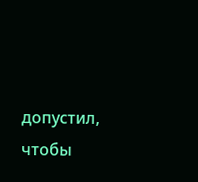допустил, чтобы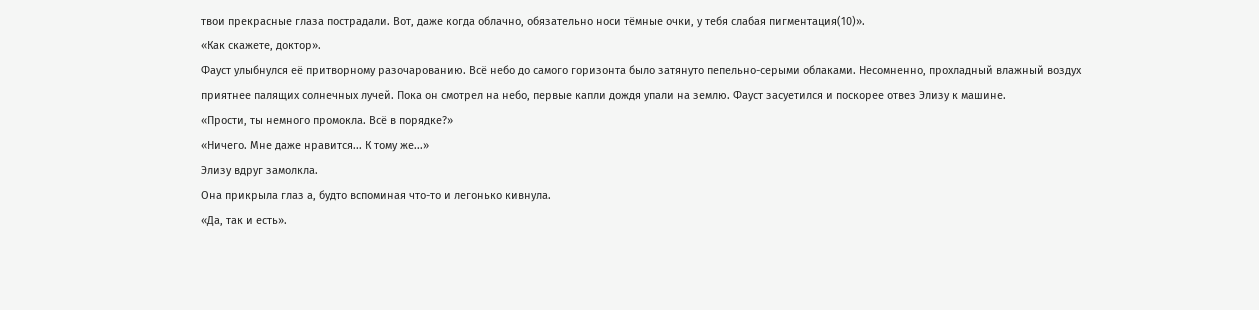твои прекрасные глаза пострадали. Вот, даже когда облачно, обязательно носи тёмные очки, у тебя слабая пигментация(10)».
«Как скажете, доктор».
Фауст улыбнулся её притворному разочарованию. Всё небо до самого горизонта было затянуто пепельно-серыми облаками. Несомненно, прохладный влажный воздух приятнее палящих солнечных лучей. Пока он смотрел на небо, первые капли дождя упали на землю. Фауст засуетился и поскорее отвез Элизу к машине.
«Прости, ты немного промокла. Всё в порядке?»
«Ничего. Мне даже нравится... К тому же...»
Элизу вдруг замолкла.
Она прикрыла глаз а, будто вспоминая что-то и легонько кивнула.
«Да, так и есть».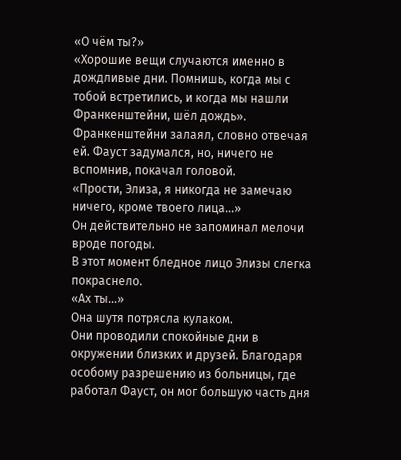«О чём ты?»
«Хорошие вещи случаются именно в дождливые дни. Помнишь, когда мы с тобой встретились, и когда мы нашли Франкенштейни, шёл дождь».
Франкенштейни залаял, словно отвечая ей. Фауст задумался, но, ничего не вспомнив, покачал головой.
«Прости, Элиза, я никогда не замечаю ничего, кроме твоего лица…»
Он действительно не запоминал мелочи вроде погоды.
В этот момент бледное лицо Элизы слегка покраснело.
«Ах ты…»
Она шутя потрясла кулаком.
Они проводили спокойные дни в окружении близких и друзей. Благодаря особому разрешению из больницы, где работал Фауст, он мог большую часть дня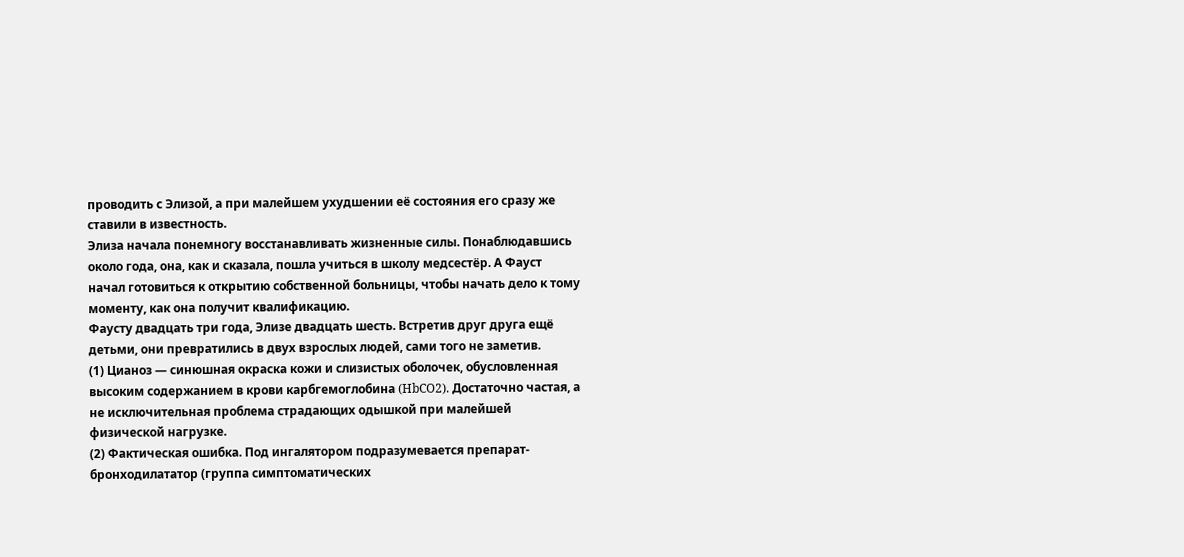проводить с Элизой, а при малейшем ухудшении её состояния его сразу же ставили в известность.
Элиза начала понемногу восстанавливать жизненные силы. Понаблюдавшись около года, она, как и сказала, пошла учиться в школу медсестёр. А Фауст начал готовиться к открытию собственной больницы, чтобы начать дело к тому моменту, как она получит квалификацию.
Фаусту двадцать три года, Элизе двадцать шесть. Встретив друг друга ещё детьми, они превратились в двух взрослых людей, сами того не заметив.
(1) Цианоз — синюшная окраска кожи и слизистых оболочек, обусловленная высоким содержанием в крови карбгемоглобина (HbCO2). Достаточно частая, а не исключительная проблема страдающих одышкой при малейшей физической нагрузке.
(2) Фактическая ошибка. Под ингалятором подразумевается препарат-бронходилататор (группа симптоматических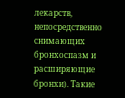лекарств, непосредственно снимающих бронхоспазм и расширяющие бронхи). Такие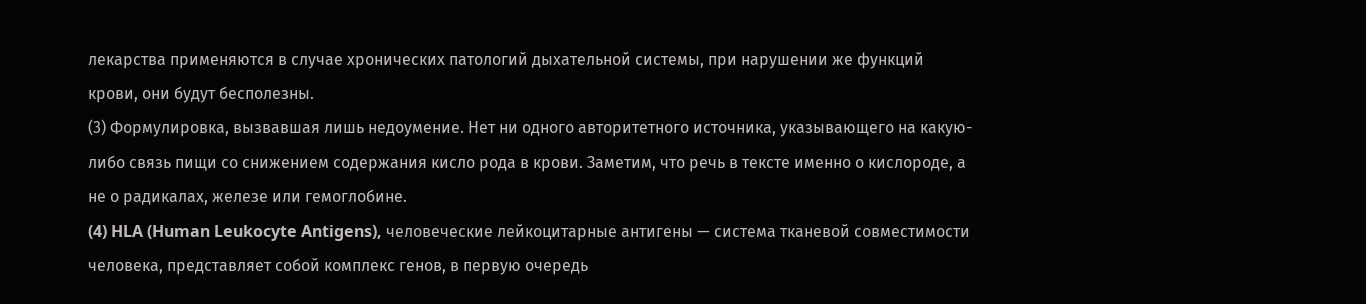лекарства применяются в случае хронических патологий дыхательной системы, при нарушении же функций крови, они будут бесполезны.
(3) Формулировка, вызвавшая лишь недоумение. Нет ни одного авторитетного источника, указывающего на какую-либо связь пищи со снижением содержания кисло рода в крови. Заметим, что речь в тексте именно о кислороде, а не о радикалах, железе или гемоглобине.
(4) HLA (Human Leukocyte Antigens), человеческие лейкоцитарные антигены — система тканевой совместимости человека, представляет собой комплекс генов, в первую очередь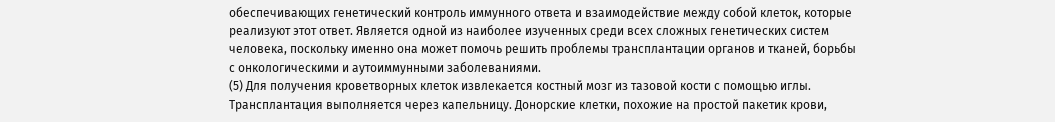обеспечивающих генетический контроль иммунного ответа и взаимодействие между собой клеток, которые реализуют этот ответ. Является одной из наиболее изученных среди всех сложных генетических систем человека, поскольку именно она может помочь решить проблемы трансплантации органов и тканей, борьбы с онкологическими и аутоиммунными заболеваниями.
(5) Для получения кроветворных клеток извлекается костный мозг из тазовой кости с помощью иглы. Трансплантация выполняется через капельницу. Донорские клетки, похожие на простой пакетик крови,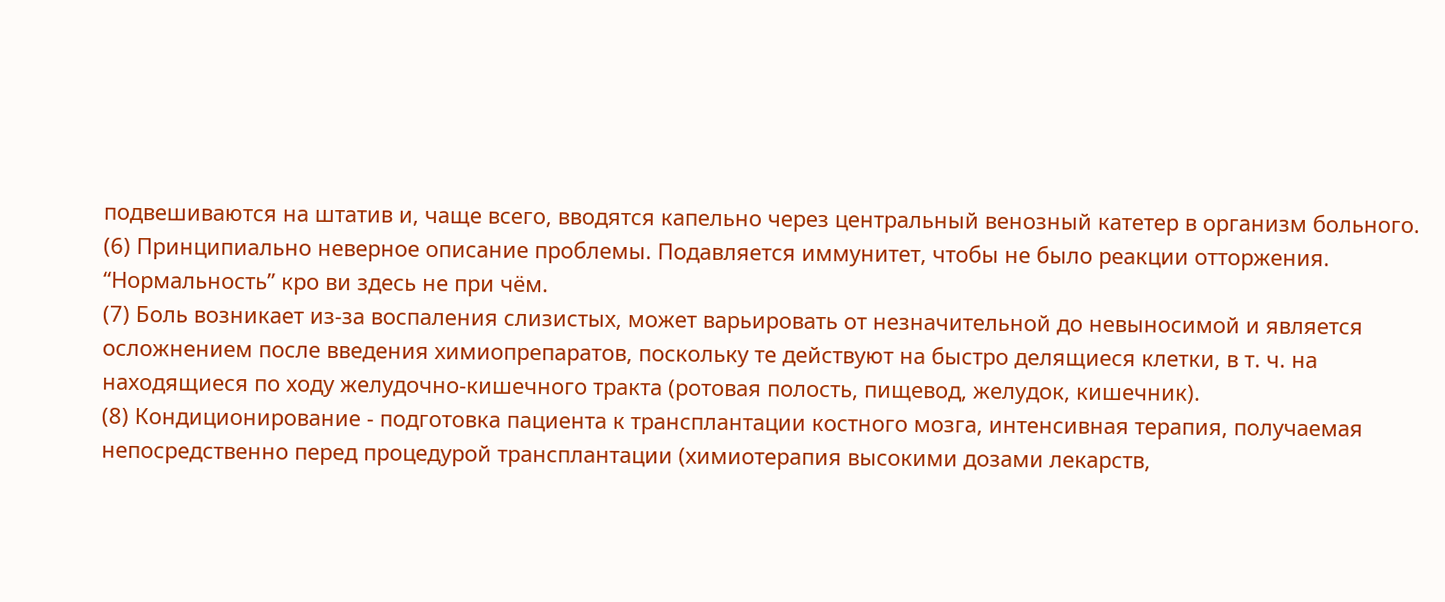подвешиваются на штатив и, чаще всего, вводятся капельно через центральный венозный катетер в организм больного.
(6) Принципиально неверное описание проблемы. Подавляется иммунитет, чтобы не было реакции отторжения. “Нормальность” кро ви здесь не при чём.
(7) Боль возникает из-за воспаления слизистых, может варьировать от незначительной до невыносимой и является осложнением после введения химиопрепаратов, поскольку те действуют на быстро делящиеся клетки, в т. ч. на находящиеся по ходу желудочно-кишечного тракта (ротовая полость, пищевод, желудок, кишечник).
(8) Кондиционирование - подготовка пациента к трансплантации костного мозга, интенсивная терапия, получаемая непосредственно перед процедурой трансплантации (химиотерапия высокими дозами лекарств,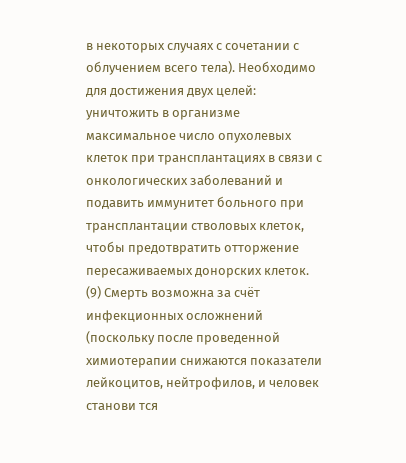в некоторых случаях с сочетании с облучением всего тела). Необходимо для достижения двух целей: уничтожить в организме максимальное число опухолевых клеток при трансплантациях в связи с онкологических заболеваний и подавить иммунитет больного при трансплантации стволовых клеток, чтобы предотвратить отторжение пересаживаемых донорских клеток.
(9) Смерть возможна за счёт инфекционных осложнений (поскольку после проведенной химиотерапии снижаются показатели лейкоцитов, нейтрофилов, и человек станови тся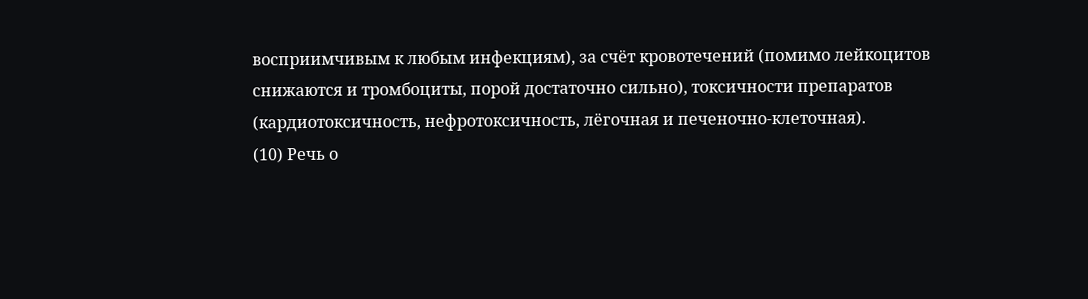восприимчивым к любым инфекциям), за счёт кровотечений (помимо лейкоцитов снижаются и тромбоциты, порой достаточно сильно), токсичности препаратов (кардиотоксичность, нефротоксичность, лёгочная и печеночно-клеточная).
(10) Речь о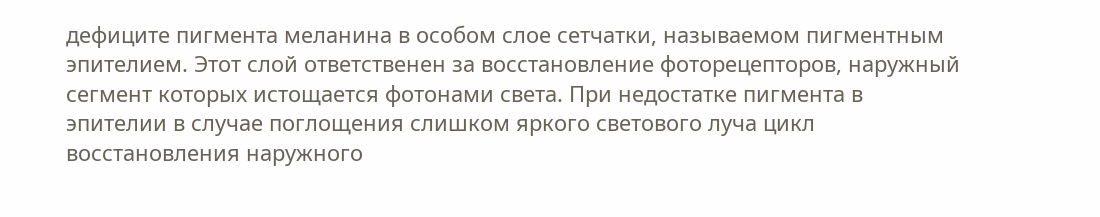дефиците пигмента меланина в особом слое сетчатки, называемом пигментным эпителием. Этот слой ответственен за восстановление фоторецепторов, наружный сегмент которых истощается фотонами света. При недостатке пигмента в эпителии в случае поглощения слишком яркого светового луча цикл восстановления наружного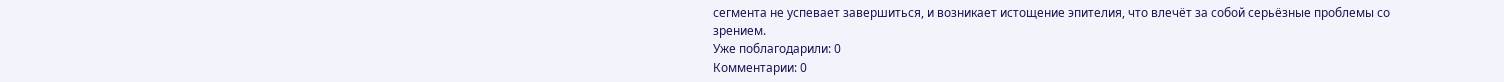сегмента не успевает завершиться, и возникает истощение эпителия, что влечёт за собой серьёзные проблемы со зрением.
Уже поблагодарили: 0
Комментарии: 0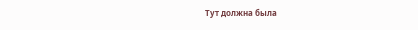Тут должна была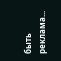быть реклама...